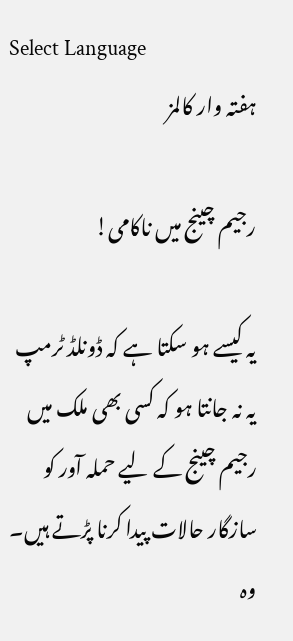Select Language
ہفتہ وار کالمز

رجیم چینج میں ناکامی!

یہ کیسے ہو سکتا ہے کہ ڈونلڈ ٹرمپ یہ نہ جانتا ہو کہ کسی بھی ملک میں رجیم چینج کے لیے حملہ آور کو سازگار حالات پیدا کرنا پڑتے ہیں۔ وہ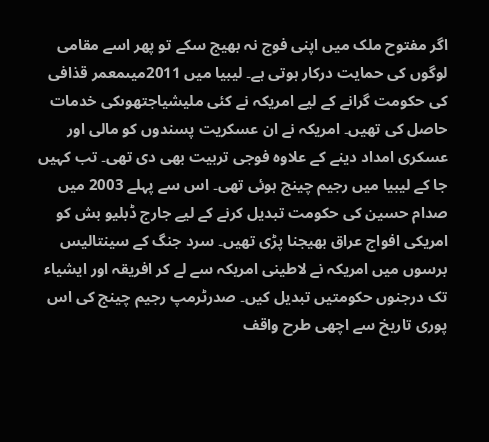اگر مفتوح ملک میں اپنی فوج نہ بھیج سکے تو پھر اسے مقامی لوگوں کی حمایت درکار ہوتی ہے۔ لیبیا میں 2011میںمعمر قذافی کی حکومت گرانے کے لیے امریکہ نے کئی ملیشیاجتھوںکی خدمات حاصل کی تھیں۔ امریکہ نے ان عسکریت پسندوں کو مالی اور عسکری امداد دینے کے علاوہ فوجی تربیت بھی دی تھی۔ تب کہیں جا کے لیبیا میں رجیم چینج ہوئی تھی۔ اس سے پہلے 2003 میں صدام حسین کی حکومت تبدیل کرنے کے لیے جارج ڈبلیو بش کو امریکی افواج عراق بھیجنا پڑی تھیں۔ سرد جنگ کے سینتالیس برسوں میں امریکہ نے لاطینی امریکہ سے لے کر افریقہ اور ایشیاء تک درجنوں حکومتیں تبدیل کیں۔ صدرٹرمپ رجیم چینج کی اس پوری تاریخ سے اچھی طرح واقف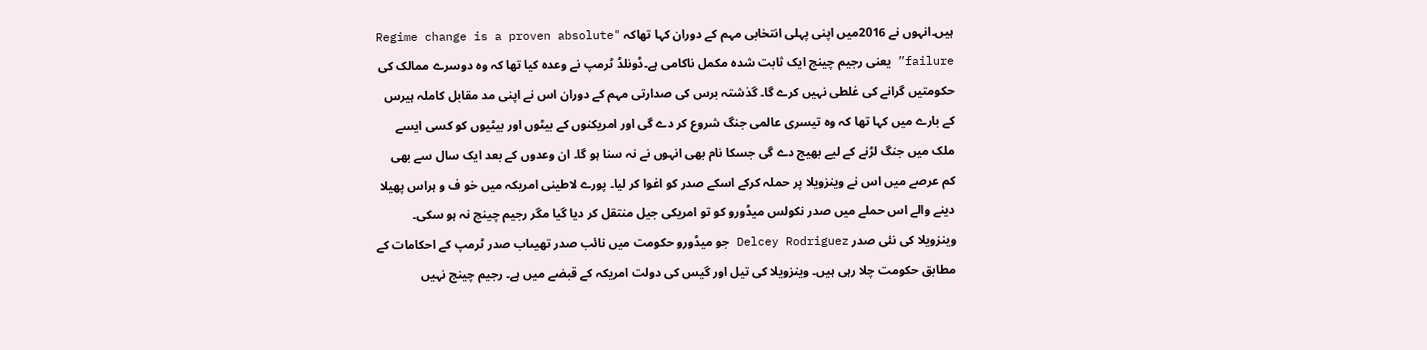ہیں۔انہوں نے 2016میں اپنی پہلی انتخابی مہم کے دوران کہا تھاکہ "Regime change is a proven absolute failure” یعنی رجیم چینج ایک ثابت شدہ مکمل ناکامی ہے۔ڈونلڈ ٹرمپ نے وعدہ کیا تھا کہ وہ دوسرے ممالک کی حکومتیں گرانے کی غلطی نہیں کرے گا۔ گذشتہ برس کی صدارتی مہم کے دوران اس نے اپنی مد مقابل کاملہ ہیرس کے بارے میں کہا تھا کہ وہ تیسری عالمی جنگ شروع کر دے گی اور امریکنوں کے بیٹوں اور بیٹیوں کو کسی ایسے ملک میں جنگ لڑنے کے لیے بھیج دے گی جسکا نام بھی انہوں نے نہ سنا ہو گا۔ ان وعدوں کے بعد ایک سال سے بھی کم عرصے میں اس نے وینزویلا پر حملہ کرکے اسکے صدر کو اغوا کر لیا۔ پورے لاطینی امریکہ میں خو ف و ہراس پھیلا دینے والے اس حملے میں صدر نکولس میڈورو کو تو امریکی جیل منتقل کر دیا گیا مگر رجیم چینج نہ ہو سکی۔ وینزویلا کی نئی صدر Delcey Rodriguez جو میڈورو حکومت میں نائب صدر تھیںاب صدر ٹرمپ کے احکامات کے مطابق حکومت چلا رہی ہیں۔ وینزویلا کی تیل اور گیس کی دولت امریکہ کے قبضے میں ہے۔ رجیم چینج نہیں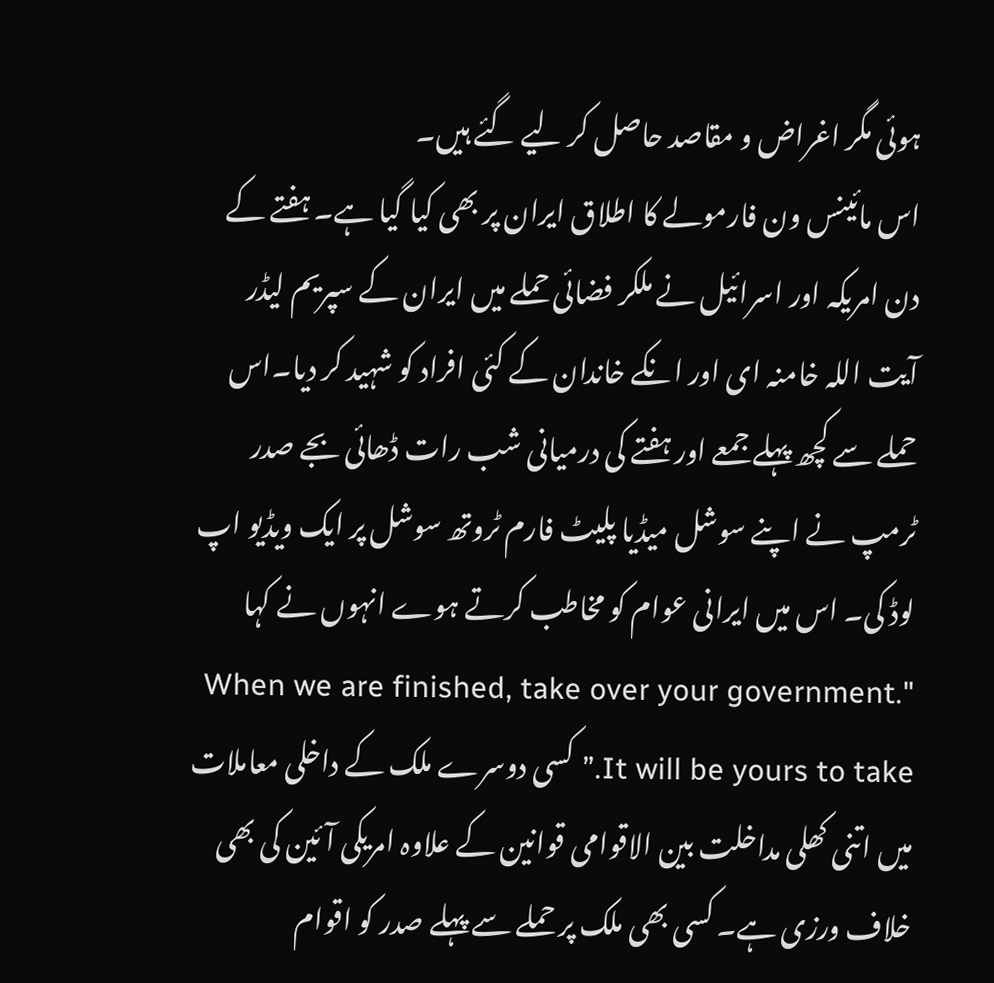ہوئی مگر اغراض و مقاصد حاصل کر لیے گئے ہیں۔
اس مائینس ون فارمولے کا اطلاق ایران پر بھی کیا گیا ہے۔ ہفتے کے دن امریکہ اور اسرائیل نے ملکر فضائی حملے میں ایران کے سپریم لیڈر آیت اللہ خامنہ ای اور انکے خاندان کے کئی افراد کو شہید کر دیا۔اس حملے سے کچھ پہلے جمعے اور ہفتے کی درمیانی شب رات ڈھائی بجے صدر ٹرمپ نے اپنے سوشل میڈیا پلیٹ فارم ٹروتھ سوشل پر ایک ویڈیو اپ لوڈ کی۔ اس میں ایرانی عوام کو مخاطب کرتے ہوے انہوں نے کہا
"When we are finished, take over your government. It will be yours to take.” کسی دوسرے ملک کے داخلی معاملات میں اتنی کھلی مداخلت بین الاقوامی قوانین کے علاوہ امریکی آئین کی بھی خلاف ورزی ہے۔ کسی بھی ملک پر حملے سے پہلے صدر کو اقوام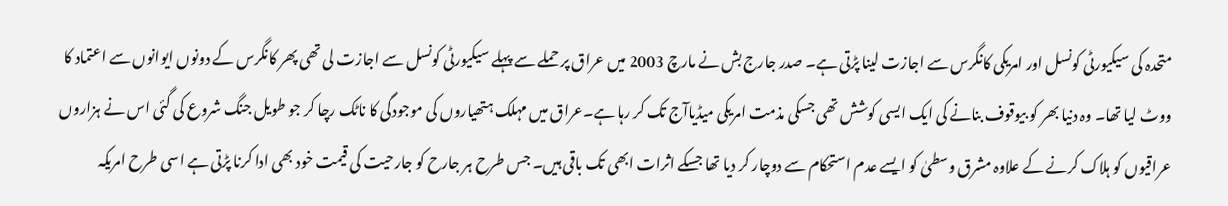متحدہ کی سیکیورٹی کونسل اور امریکی کانگرس سے اجازت لینا پڑتی ہے۔ صدر جارج بش نے مارچ 2003 میں عراق پر حملے سے پہلے سیکیورٹی کونسل سے اجازت لی تھی پھر کانگرس کے دونوں ایوانوں سے اعتماد کا ووٹ لیا تھا۔ وہ دنیا بھر کو بیوقوف بنانے کی ایک ایسی کوشش تھی جسکی مذمت امریکی میڈیاآج تک کر رہا ہے۔عراق میں مہلک ہتھیاروں کی موجودگی کا ناٹک رچا کر جو طویل جنگ شروع کی گئی اس نے ہزاروں عراقیوں کو ہلاک کرنے کے علاوہ مشرق وسطیٰ کو ایسے عدم استحکام سے دوچار کر دیا تھا جسکے اثرات ابھی تک باقی ہیں۔ جس طرح ہر جارح کو جارحیت کی قیمت خود بھی ادا کرنا پڑتی ہے اسی طرح امریکہ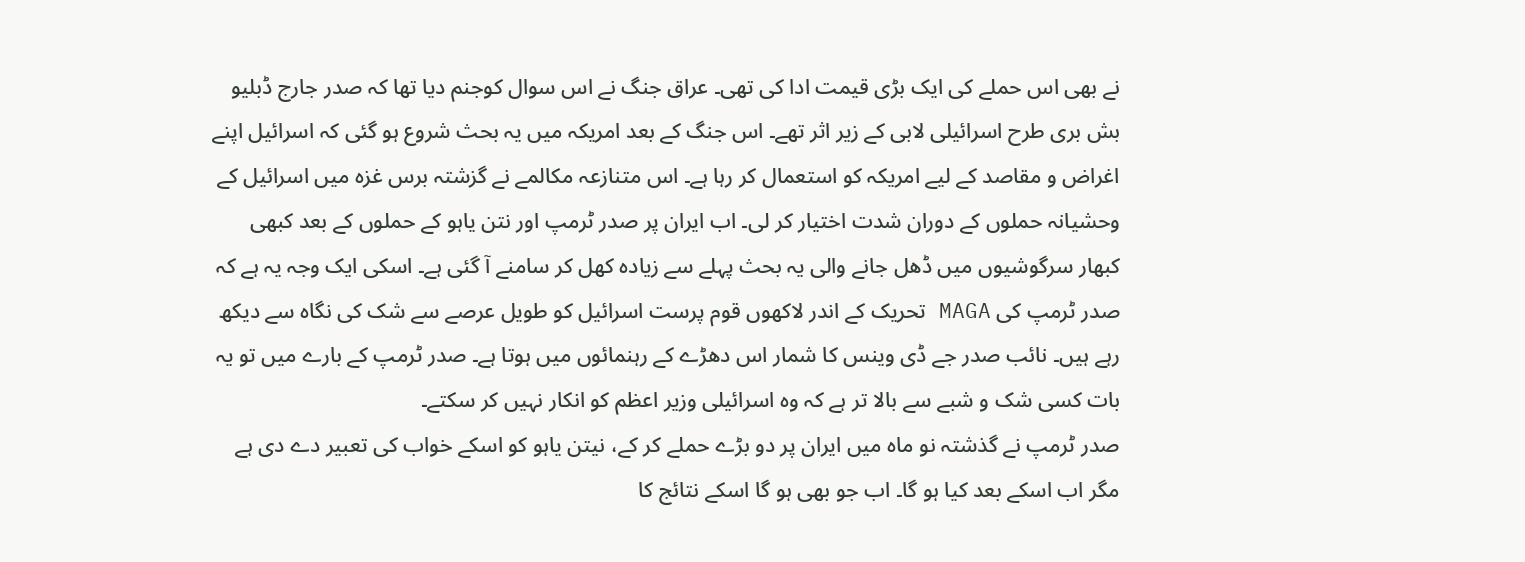نے بھی اس حملے کی ایک بڑی قیمت ادا کی تھی۔ عراق جنگ نے اس سوال کوجنم دیا تھا کہ صدر جارج ڈبلیو بش بری طرح اسرائیلی لابی کے زیر اثر تھے۔ اس جنگ کے بعد امریکہ میں یہ بحث شروع ہو گئی کہ اسرائیل اپنے اغراض و مقاصد کے لیے امریکہ کو استعمال کر رہا ہے۔ اس متنازعہ مکالمے نے گزشتہ برس غزہ میں اسرائیل کے وحشیانہ حملوں کے دوران شدت اختیار کر لی۔ اب ایران پر صدر ٹرمپ اور نتن یاہو کے حملوں کے بعد کبھی کبھار سرگوشیوں میں ڈھل جانے والی یہ بحث پہلے سے زیادہ کھل کر سامنے آ گئی ہے۔ اسکی ایک وجہ یہ ہے کہ صدر ٹرمپ کی MAGA تحریک کے اندر لاکھوں قوم پرست اسرائیل کو طویل عرصے سے شک کی نگاہ سے دیکھ رہے ہیں۔ نائب صدر جے ڈی وینس کا شمار اس دھڑے کے رہنمائوں میں ہوتا ہے۔ صدر ٹرمپ کے بارے میں تو یہ بات کسی شک و شبے سے بالا تر ہے کہ وہ اسرائیلی وزیر اعظم کو انکار نہیں کر سکتے۔
صدر ٹرمپ نے گذشتہ نو ماہ میں ایران پر دو بڑے حملے کر کے، نیتن یاہو کو اسکے خواب کی تعبیر دے دی ہے مگر اب اسکے بعد کیا ہو گا۔ اب جو بھی ہو گا اسکے نتائج کا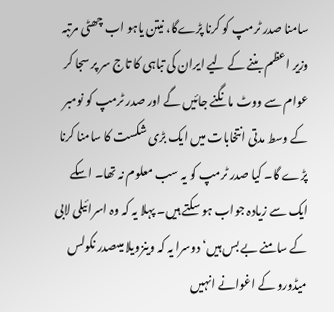سامنا صدر ٹرمپ کو کرنا پڑےگا، نیتن یاہو اب چھٹی مرتبہ وزیر اعظم بننے کے لیے ایران کی تباہی کا تاج سر پر سجا کر عوام سے ووٹ مانگنے جائیں گے اور صدر ٹرمپ کو نومبر کے وسط مدتی انتخابات میں ایک بڑی شکست کا سامنا کرنا پڑے گا۔ کیا صدر ٹرمپ کو یہ سب معلوم نہ تھا۔ اسکے ایک سے زیادہ جواب ہو سکتے ہیں۔ پہلا یہ کہ وہ اسرائیلی لابی کے سامنے بے بس ہیں‘ دوسرا یہ کہ وینزویلا میںصدر نکولس میڈورو کے اغوانے انہیں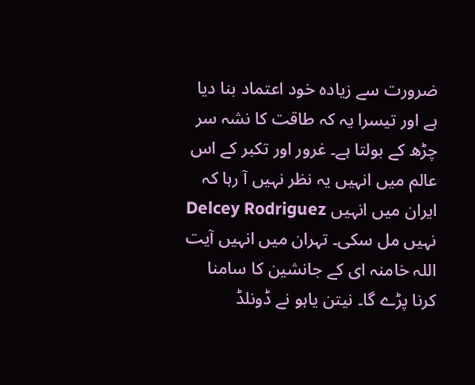ضرورت سے زیادہ خود اعتماد بنا دیا ہے اور تیسرا یہ کہ طاقت کا نشہ سر چڑھ کے بولتا ہے۔ غرور اور تکبر کے اس عالم میں انہیں یہ نظر نہیں آ رہا کہ ایران میں انہیں Delcey Rodriguez نہیں مل سکی۔ تہران میں انہیں آیت اللہ خامنہ ای کے جانشین کا سامنا کرنا پڑے گا۔ نیتن یاہو نے ڈونلڈ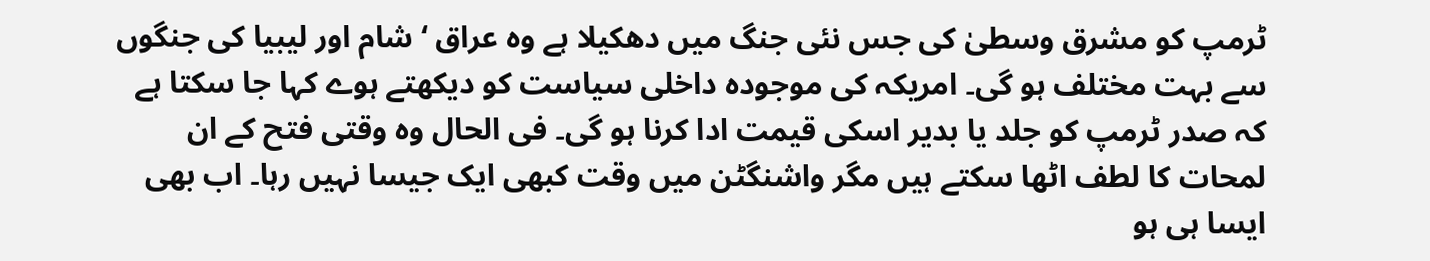ٹرمپ کو مشرق وسطیٰ کی جس نئی جنگ میں دھکیلا ہے وہ عراق ‘ شام اور لیبیا کی جنگوں سے بہت مختلف ہو گی۔ امریکہ کی موجودہ داخلی سیاست کو دیکھتے ہوے کہا جا سکتا ہے کہ صدر ٹرمپ کو جلد یا بدیر اسکی قیمت ادا کرنا ہو گی۔ فی الحال وہ وقتی فتح کے ان لمحات کا لطف اٹھا سکتے ہیں مگر واشنگٹن میں وقت کبھی ایک جیسا نہیں رہا۔ اب بھی ایسا ہی ہو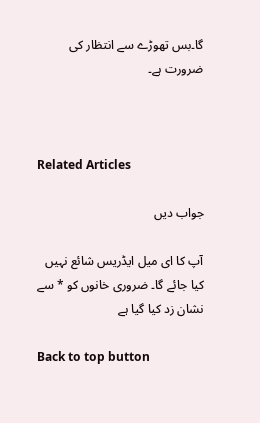گا۔بس تھوڑے سے انتظار کی ضرورت ہے۔



Related Articles

جواب دیں

آپ کا ای میل ایڈریس شائع نہیں کیا جائے گا۔ ضروری خانوں کو * سے نشان زد کیا گیا ہے

Back to top button